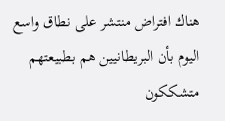هناك افتراض منتشر على نطاق واسع اليوم بأن البريطانيين هم بطبيعتهم متشككون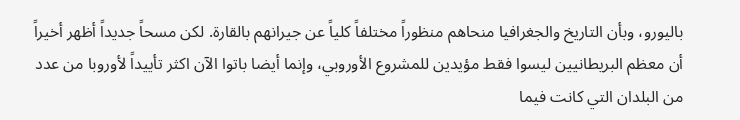باليورو، وبأن التاريخ والجغرافيا منحاهم منظوراً مختلفاً كلياً عن جيرانهم بالقارة. لكن مسحاً جديداً أظهر أخيراً أن معظم البريطانيين ليسوا فقط مؤيدين للمشروع الأوروبي، وإنما أيضا باتوا الآن اكثر تأييداً لأوروبا من عدد من البلدان التي كانت فيما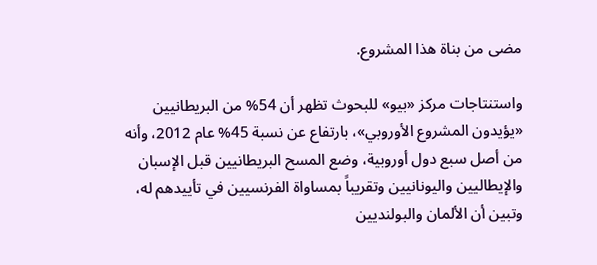مضى من بناة هذا المشروع.

واستنتاجات مركز «بيو» للبحوث تظهر أن 54% من البريطانيين «يؤيدون المشروع الأوروبي»، بارتفاع عن نسبة 45% عام 2012، وأنه من أصل سبع دول أوروبية، وضع المسح البريطانيين قبل الإسبان والإيطاليين واليونانيين وتقريباً بمساواة الفرنسيين في تأييدهم له، وتبين أن الألمان والبولنديين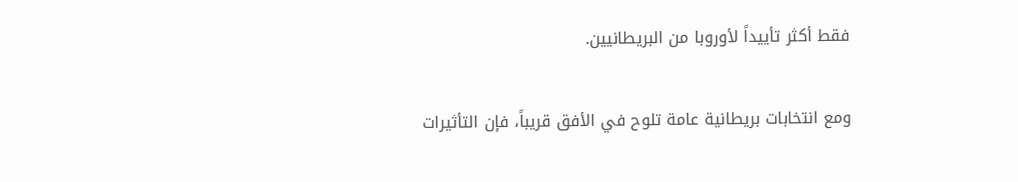فقط أكثر تأييداً لأوروبا من البريطانيين.

ومع انتخابات بريطانية عامة تلوح في الأفق قريباً، فإن التأثيرات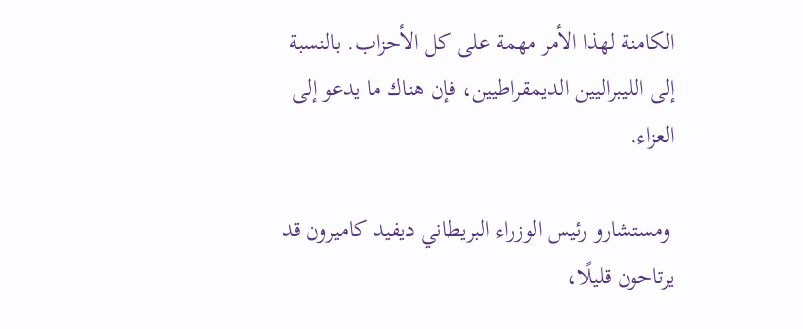الكامنة لهذا الأمر مهمة على كل الأحزاب. بالنسبة إلى الليبراليين الديمقراطيين، فإن هناك ما يدعو إلى العزاء.

 ومستشارو رئيس الوزراء البريطاني ديفيد كاميرون قد يرتاحون قليلًا،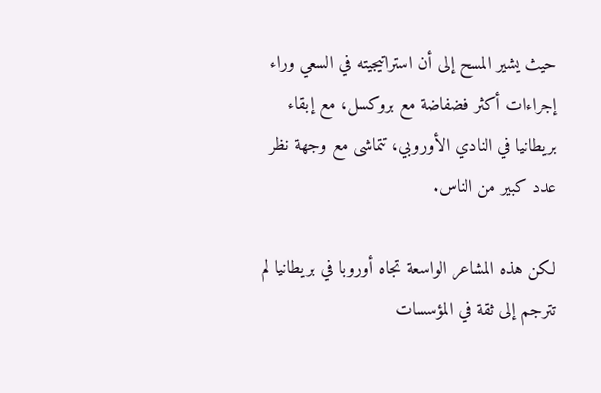حيث يشير المسح إلى أن استراتيجيته في السعي وراء إجراءات أكثر فضفاضة مع بروكسل، مع إبقاء بريطانيا في النادي الأوروبي، تتماشى مع وجهة نظر عدد كبير من الناس.

لكن هذه المشاعر الواسعة تجاه أوروبا في بريطانيا لم تترجم إلى ثقة في المؤسسات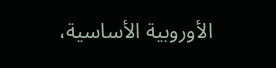الأوروبية الأساسية،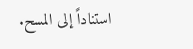استناداً إلى المسح.